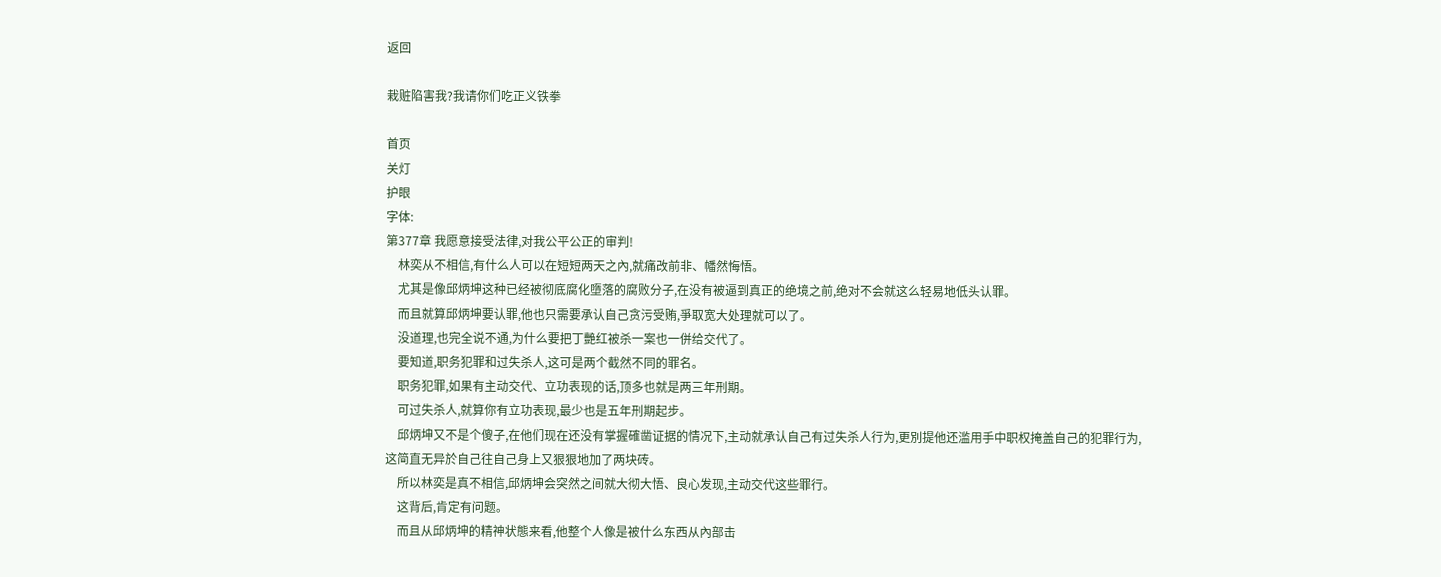返回

栽赃陷害我?我请你们吃正义铁拳

首页
关灯
护眼
字体:
第377章 我愿意接受法律,对我公平公正的审判!
    林奕从不相信,有什么人可以在短短两天之內,就痛改前非、幡然悔悟。
    尤其是像邱炳坤这种已经被彻底腐化墮落的腐败分子,在没有被逼到真正的绝境之前,绝对不会就这么轻易地低头认罪。
    而且就算邱炳坤要认罪,他也只需要承认自己贪污受贿,爭取宽大处理就可以了。
    没道理,也完全说不通,为什么要把丁艷红被杀一案也一併给交代了。
    要知道,职务犯罪和过失杀人,这可是两个截然不同的罪名。
    职务犯罪,如果有主动交代、立功表现的话,顶多也就是两三年刑期。
    可过失杀人,就算你有立功表现,最少也是五年刑期起步。
    邱炳坤又不是个傻子,在他们现在还没有掌握確凿证据的情况下,主动就承认自己有过失杀人行为,更別提他还滥用手中职权掩盖自己的犯罪行为,这简直无异於自己往自己身上又狠狠地加了两块砖。
    所以林奕是真不相信,邱炳坤会突然之间就大彻大悟、良心发现,主动交代这些罪行。
    这背后,肯定有问题。
    而且从邱炳坤的精神状態来看,他整个人像是被什么东西从內部击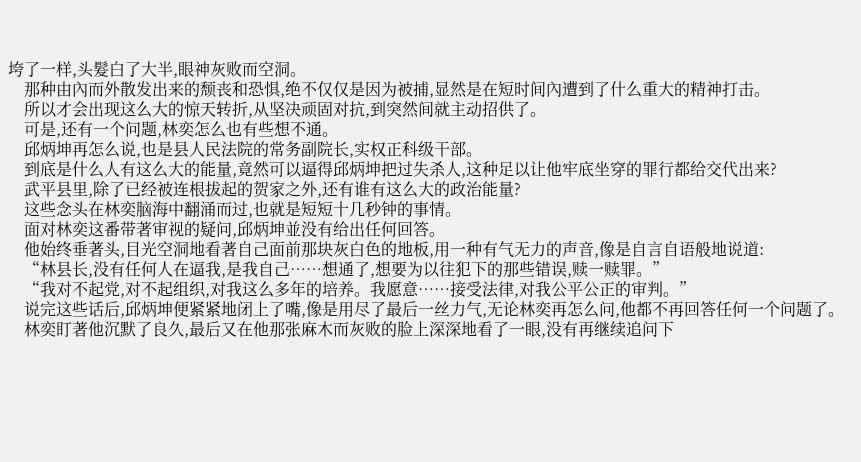垮了一样,头髮白了大半,眼神灰败而空洞。
    那种由內而外散发出来的颓丧和恐惧,绝不仅仅是因为被捕,显然是在短时间內遭到了什么重大的精神打击。
    所以才会出现这么大的惊天转折,从坚决顽固对抗,到突然间就主动招供了。
    可是,还有一个问题,林奕怎么也有些想不通。
    邱炳坤再怎么说,也是县人民法院的常务副院长,实权正科级干部。
    到底是什么人有这么大的能量,竟然可以逼得邱炳坤把过失杀人,这种足以让他牢底坐穿的罪行都给交代出来?
    武平县里,除了已经被连根拔起的贺家之外,还有谁有这么大的政治能量?
    这些念头在林奕脑海中翻涌而过,也就是短短十几秒钟的事情。
    面对林奕这番带著审视的疑问,邱炳坤並没有给出任何回答。
    他始终垂著头,目光空洞地看著自己面前那块灰白色的地板,用一种有气无力的声音,像是自言自语般地说道:
    “林县长,没有任何人在逼我,是我自己……想通了,想要为以往犯下的那些错误,赎一赎罪。”
    “我对不起党,对不起组织,对我这么多年的培养。我愿意……接受法律,对我公平公正的审判。”
    说完这些话后,邱炳坤便紧紧地闭上了嘴,像是用尽了最后一丝力气,无论林奕再怎么问,他都不再回答任何一个问题了。
    林奕盯著他沉默了良久,最后又在他那张麻木而灰败的脸上深深地看了一眼,没有再继续追问下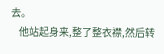去。
    他站起身来,整了整衣襟,然后转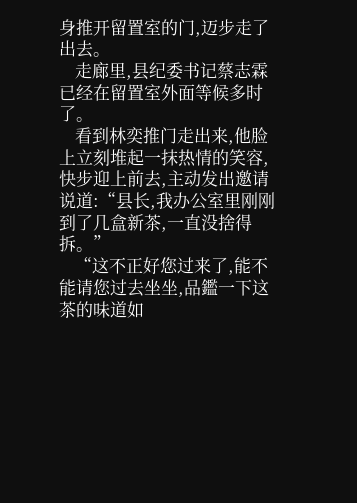身推开留置室的门,迈步走了出去。
    走廊里,县纪委书记蔡志霖已经在留置室外面等候多时了。
    看到林奕推门走出来,他脸上立刻堆起一抹热情的笑容,快步迎上前去,主动发出邀请说道:“县长,我办公室里刚刚到了几盒新茶,一直没捨得拆。”
    “这不正好您过来了,能不能请您过去坐坐,品鑑一下这茶的味道如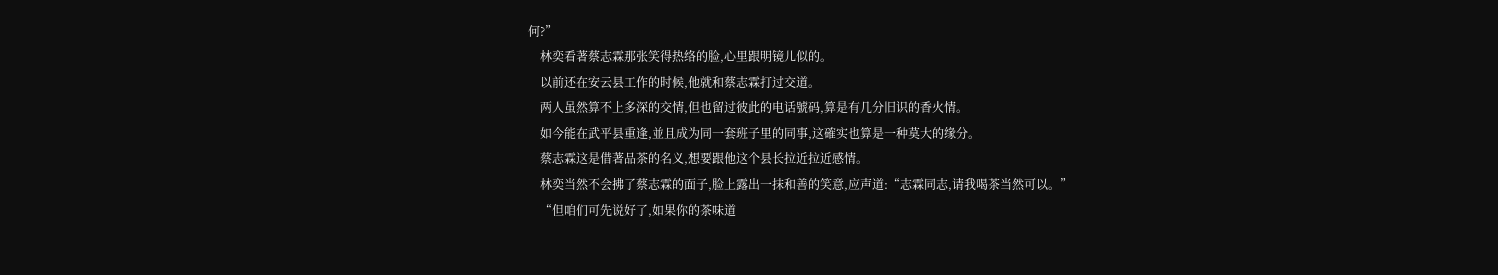何?”
    林奕看著蔡志霖那张笑得热络的脸,心里跟明镜儿似的。
    以前还在安云县工作的时候,他就和蔡志霖打过交道。
    两人虽然算不上多深的交情,但也留过彼此的电话號码,算是有几分旧识的香火情。
    如今能在武平县重逢,並且成为同一套班子里的同事,这確实也算是一种莫大的缘分。
    蔡志霖这是借著品茶的名义,想要跟他这个县长拉近拉近感情。
    林奕当然不会拂了蔡志霖的面子,脸上露出一抹和善的笑意,应声道:“志霖同志,请我喝茶当然可以。”
    “但咱们可先说好了,如果你的茶味道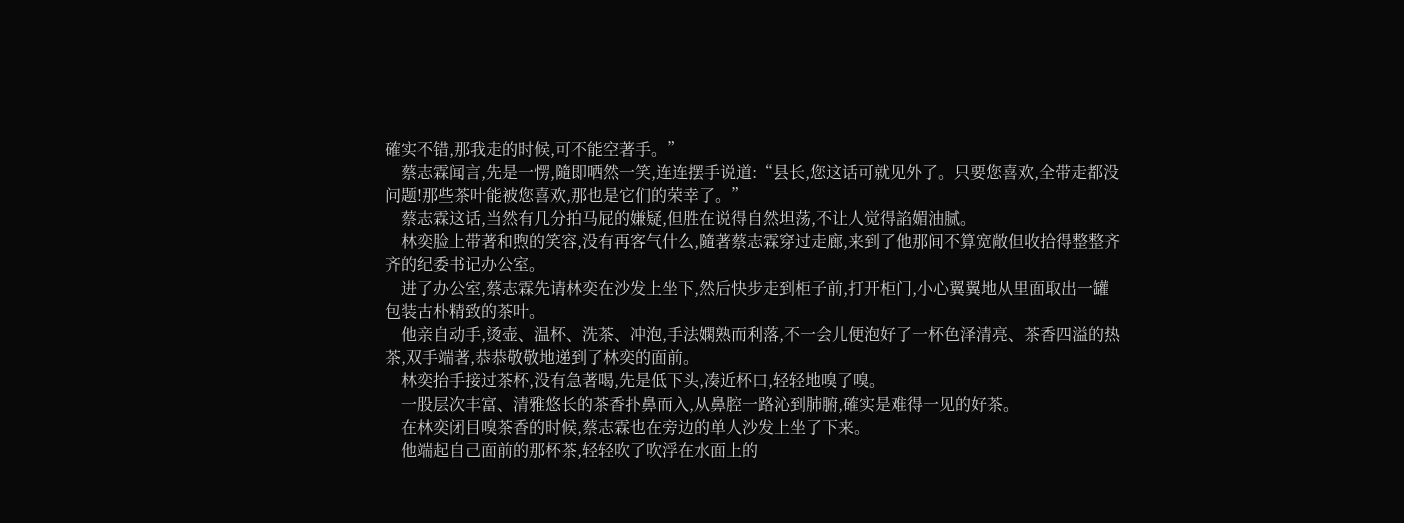確实不错,那我走的时候,可不能空著手。”
    蔡志霖闻言,先是一愣,隨即哂然一笑,连连摆手说道:“县长,您这话可就见外了。只要您喜欢,全带走都没问题!那些茶叶能被您喜欢,那也是它们的荣幸了。”
    蔡志霖这话,当然有几分拍马屁的嫌疑,但胜在说得自然坦荡,不让人觉得諂媚油腻。
    林奕脸上带著和煦的笑容,没有再客气什么,隨著蔡志霖穿过走廊,来到了他那间不算宽敞但收拾得整整齐齐的纪委书记办公室。
    进了办公室,蔡志霖先请林奕在沙发上坐下,然后快步走到柜子前,打开柜门,小心翼翼地从里面取出一罐包装古朴精致的茶叶。
    他亲自动手,烫壶、温杯、洗茶、冲泡,手法嫻熟而利落,不一会儿便泡好了一杯色泽清亮、茶香四溢的热茶,双手端著,恭恭敬敬地递到了林奕的面前。
    林奕抬手接过茶杯,没有急著喝,先是低下头,凑近杯口,轻轻地嗅了嗅。
    一股层次丰富、清雅悠长的茶香扑鼻而入,从鼻腔一路沁到肺腑,確实是难得一见的好茶。
    在林奕闭目嗅茶香的时候,蔡志霖也在旁边的单人沙发上坐了下来。
    他端起自己面前的那杯茶,轻轻吹了吹浮在水面上的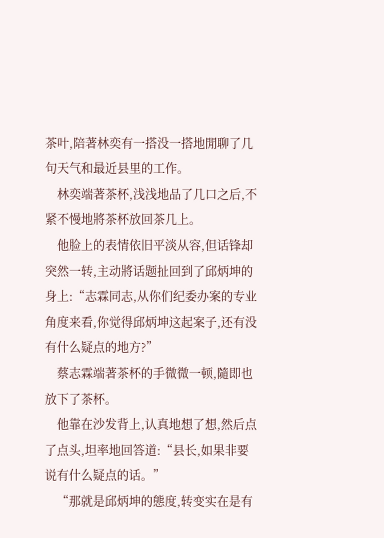茶叶,陪著林奕有一搭没一搭地閒聊了几句天气和最近县里的工作。
    林奕端著茶杯,浅浅地品了几口之后,不紧不慢地將茶杯放回茶几上。
    他脸上的表情依旧平淡从容,但话锋却突然一转,主动將话题扯回到了邱炳坤的身上:“志霖同志,从你们纪委办案的专业角度来看,你觉得邱炳坤这起案子,还有没有什么疑点的地方?”
    蔡志霖端著茶杯的手微微一顿,隨即也放下了茶杯。
    他靠在沙发背上,认真地想了想,然后点了点头,坦率地回答道:“县长,如果非要说有什么疑点的话。”
    “那就是邱炳坤的態度,转变实在是有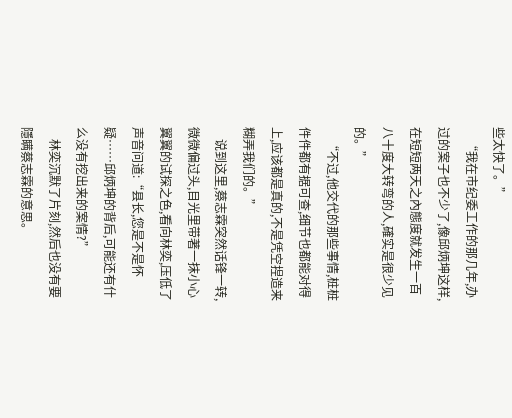些太快了。”
    “我在市纪委工作的那几年,办过的案子也不少了,像邱炳坤这样,在短短两天之內態度就发生一百八十度大转弯的人,確实是很少见的。”
    “不过,他交代的那些事情,桩桩件件都有据可查,细节也都能对得上,应该都是真的,不是凭空捏造来糊弄我们的。”
    说到这里,蔡志霖突然话锋一转,微微偏过头,目光里带著一抹小心翼翼的试探之色,看向林奕,压低了声音问道:“县长,您是不是怀疑……邱炳坤的背后,可能还有什么没有挖出来的案情?”
    林奕沉默了片刻,然后也没有要隱瞒蔡志霖的意思。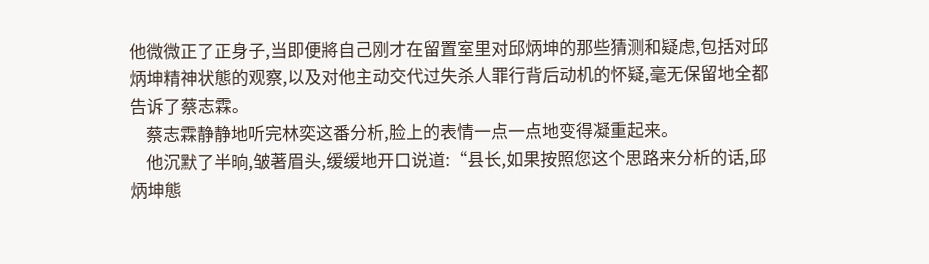他微微正了正身子,当即便將自己刚才在留置室里对邱炳坤的那些猜测和疑虑,包括对邱炳坤精神状態的观察,以及对他主动交代过失杀人罪行背后动机的怀疑,毫无保留地全都告诉了蔡志霖。
    蔡志霖静静地听完林奕这番分析,脸上的表情一点一点地变得凝重起来。
    他沉默了半晌,皱著眉头,缓缓地开口说道:“县长,如果按照您这个思路来分析的话,邱炳坤態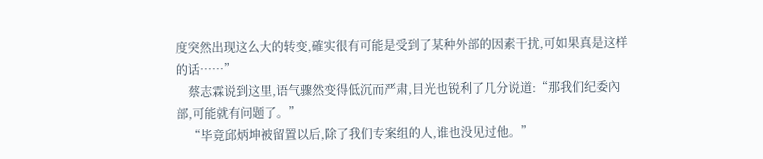度突然出现这么大的转变,確实很有可能是受到了某种外部的因素干扰,可如果真是这样的话……”
    蔡志霖说到这里,语气骤然变得低沉而严肃,目光也锐利了几分说道:“那我们纪委內部,可能就有问题了。”
    “毕竟邱炳坤被留置以后,除了我们专案组的人,谁也没见过他。”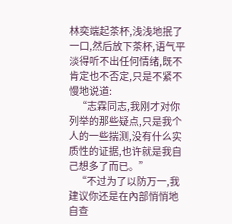林奕端起茶杯,浅浅地抿了一口,然后放下茶杯,语气平淡得听不出任何情绪,既不肯定也不否定,只是不紧不慢地说道:
    “志霖同志,我刚才对你列举的那些疑点,只是我个人的一些揣测,没有什么实质性的证据,也许就是我自己想多了而已。”
    “不过为了以防万一,我建议你还是在內部悄悄地自查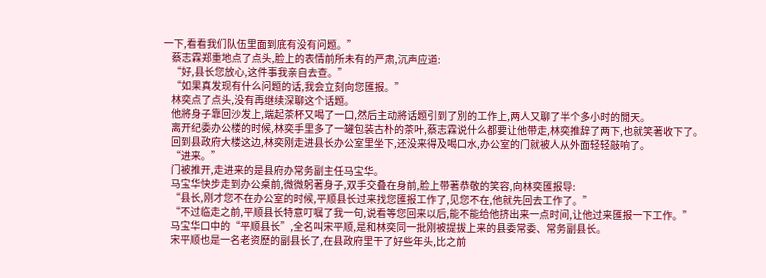一下,看看我们队伍里面到底有没有问题。”
    蔡志霖郑重地点了点头,脸上的表情前所未有的严肃,沉声应道:
    “好,县长您放心,这件事我亲自去查。”
    “如果真发现有什么问题的话,我会立刻向您匯报。”
    林奕点了点头,没有再继续深聊这个话题。
    他將身子靠回沙发上,端起茶杯又喝了一口,然后主动將话题引到了別的工作上,两人又聊了半个多小时的閒天。
    离开纪委办公楼的时候,林奕手里多了一罐包装古朴的茶叶,蔡志霖说什么都要让他带走,林奕推辞了两下,也就笑著收下了。
    回到县政府大楼这边,林奕刚走进县长办公室里坐下,还没来得及喝口水,办公室的门就被人从外面轻轻敲响了。
    “进来。”
    门被推开,走进来的是县府办常务副主任马宝华。
    马宝华快步走到办公桌前,微微躬著身子,双手交叠在身前,脸上带著恭敬的笑容,向林奕匯报导:
    “县长,刚才您不在办公室的时候,平顺县长过来找您匯报工作了,见您不在,他就先回去工作了。”
    “不过临走之前,平顺县长特意叮嘱了我一句,说看等您回来以后,能不能给他挤出来一点时间,让他过来匯报一下工作。”
    马宝华口中的“平顺县长”,全名叫宋平顺,是和林奕同一批刚被提拔上来的县委常委、常务副县长。
    宋平顺也是一名老资歷的副县长了,在县政府里干了好些年头,比之前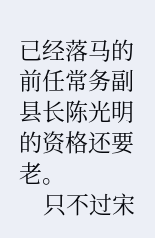已经落马的前任常务副县长陈光明的资格还要老。
    只不过宋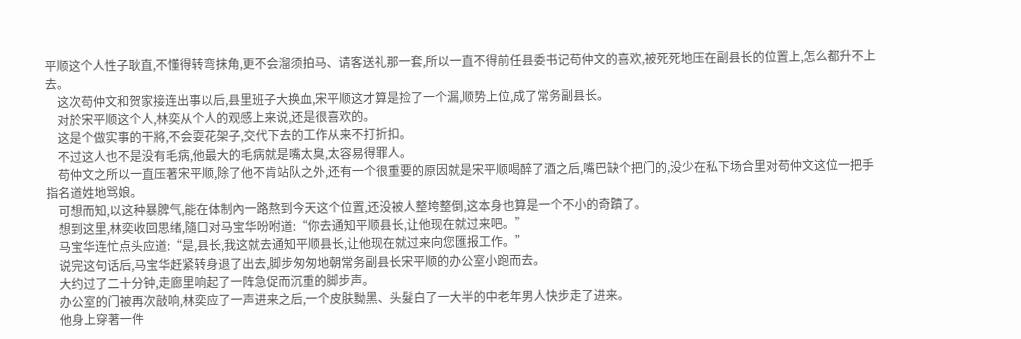平顺这个人性子耿直,不懂得转弯抹角,更不会溜须拍马、请客送礼那一套,所以一直不得前任县委书记苟仲文的喜欢,被死死地压在副县长的位置上,怎么都升不上去。
    这次苟仲文和贺家接连出事以后,县里班子大换血,宋平顺这才算是捡了一个漏,顺势上位,成了常务副县长。
    对於宋平顺这个人,林奕从个人的观感上来说,还是很喜欢的。
    这是个做实事的干將,不会耍花架子,交代下去的工作从来不打折扣。
    不过这人也不是没有毛病,他最大的毛病就是嘴太臭,太容易得罪人。
    苟仲文之所以一直压著宋平顺,除了他不肯站队之外,还有一个很重要的原因就是宋平顺喝醉了酒之后,嘴巴缺个把门的,没少在私下场合里对苟仲文这位一把手指名道姓地骂娘。
    可想而知,以这种暴脾气,能在体制內一路熬到今天这个位置,还没被人整垮整倒,这本身也算是一个不小的奇蹟了。
    想到这里,林奕收回思绪,隨口对马宝华吩咐道:“你去通知平顺县长,让他现在就过来吧。”
    马宝华连忙点头应道:“是,县长,我这就去通知平顺县长,让他现在就过来向您匯报工作。”
    说完这句话后,马宝华赶紧转身退了出去,脚步匆匆地朝常务副县长宋平顺的办公室小跑而去。
    大约过了二十分钟,走廊里响起了一阵急促而沉重的脚步声。
    办公室的门被再次敲响,林奕应了一声进来之后,一个皮肤黝黑、头髮白了一大半的中老年男人快步走了进来。
    他身上穿著一件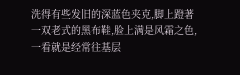洗得有些发旧的深蓝色夹克,脚上蹬著一双老式的黑布鞋,脸上满是风霜之色,一看就是经常往基层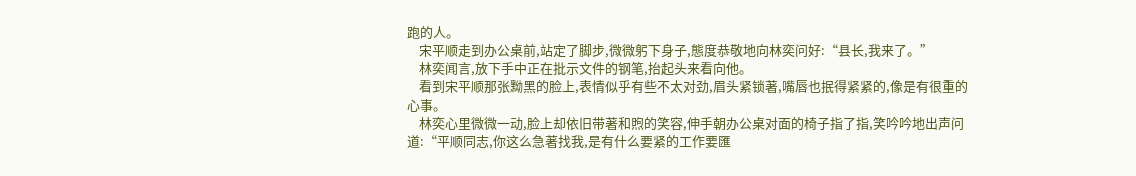跑的人。
    宋平顺走到办公桌前,站定了脚步,微微躬下身子,態度恭敬地向林奕问好:“县长,我来了。”
    林奕闻言,放下手中正在批示文件的钢笔,抬起头来看向他。
    看到宋平顺那张黝黑的脸上,表情似乎有些不太对劲,眉头紧锁著,嘴唇也抿得紧紧的,像是有很重的心事。
    林奕心里微微一动,脸上却依旧带著和煦的笑容,伸手朝办公桌对面的椅子指了指,笑吟吟地出声问道:“平顺同志,你这么急著找我,是有什么要紧的工作要匯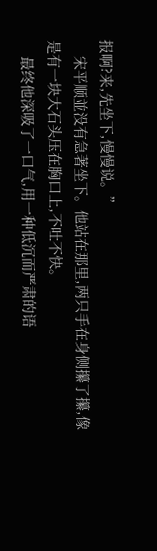报啊?来,先坐下,慢慢说。”
    宋平顺並没有急著坐下。他站在那里,两只手在身侧攥了攥,像是有一块大石头压在胸口上,不吐不快。
    最终他深吸了一口气,用一种低沉而严肃的语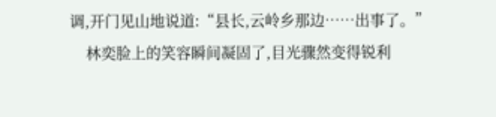调,开门见山地说道:“县长,云岭乡那边……出事了。”
    林奕脸上的笑容瞬间凝固了,目光骤然变得锐利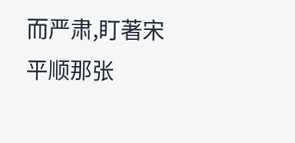而严肃,盯著宋平顺那张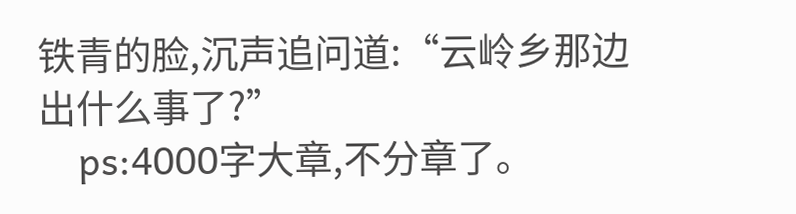铁青的脸,沉声追问道:“云岭乡那边出什么事了?”
    ps:4000字大章,不分章了。